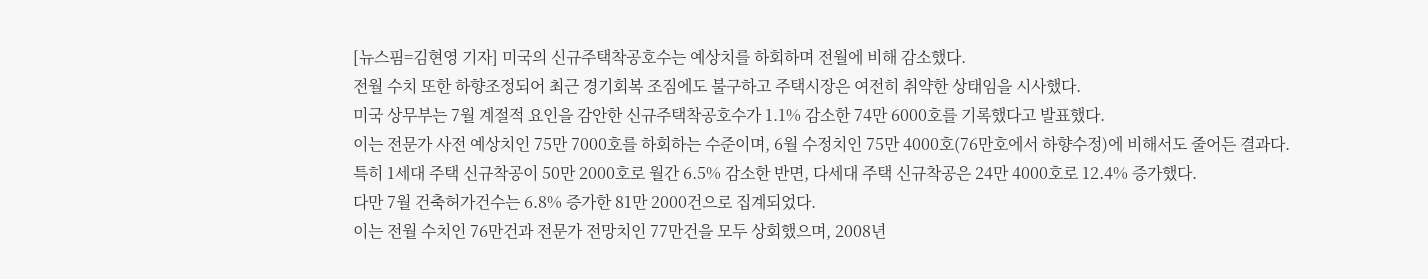[뉴스핌=김현영 기자] 미국의 신규주택착공호수는 예상치를 하회하며 전월에 비해 감소했다.
전월 수치 또한 하향조정되어 최근 경기회복 조짐에도 불구하고 주택시장은 여전히 취약한 상태임을 시사했다.
미국 상무부는 7월 계절적 요인을 감안한 신규주택착공호수가 1.1% 감소한 74만 6000호를 기록했다고 발표했다.
이는 전문가 사전 예상치인 75만 7000호를 하회하는 수준이며, 6월 수정치인 75만 4000호(76만호에서 하향수정)에 비해서도 줄어든 결과다.
특히 1세대 주택 신규착공이 50만 2000호로 월간 6.5% 감소한 반면, 다세대 주택 신규착공은 24만 4000호로 12.4% 증가했다.
다만 7월 건축허가건수는 6.8% 증가한 81만 2000건으로 집계되었다.
이는 전월 수치인 76만건과 전문가 전망치인 77만건을 모두 상회했으며, 2008년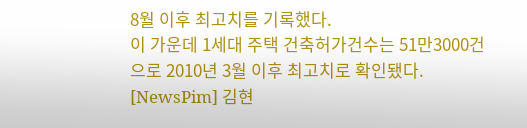8월 이후 최고치를 기록했다.
이 가운데 1세대 주택 건축허가건수는 51만3000건으로 2010년 3월 이후 최고치로 확인됐다.
[NewsPim] 김현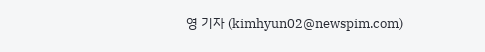영 기자 (kimhyun02@newspim.com)